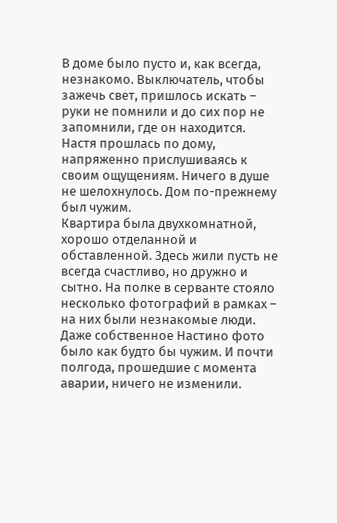В доме было пусто и, как всегда, незнакомо. Выключатель, чтобы зажечь свет, пришлось искать – руки не помнили и до сих пор не запомнили, где он находится. Настя прошлась по дому, напряженно прислушиваясь к своим ощущениям. Ничего в душе не шелохнулось. Дом по-прежнему был чужим.
Квартира была двухкомнатной, хорошо отделанной и обставленной. Здесь жили пусть не всегда счастливо, но дружно и сытно. На полке в серванте стояло несколько фотографий в рамках – на них были незнакомые люди. Даже собственное Настино фото было как будто бы чужим. И почти полгода, прошедшие с момента аварии, ничего не изменили.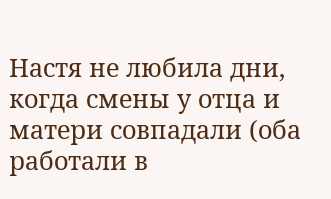Настя не любила дни, когда смены у отца и матери совпадали (оба работали в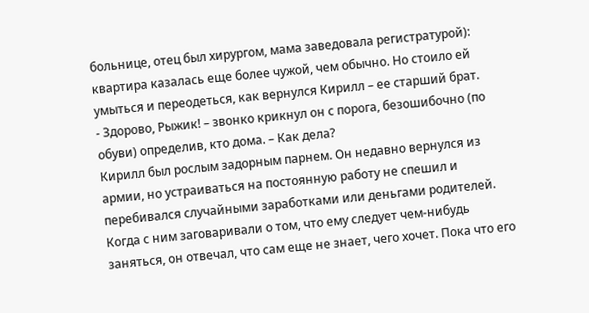больнице, отец был хирургом, мама заведовала регистратурой): квартира казалась еще более чужой, чем обычно. Но стоило ей умыться и переодеться, как вернулся Кирилл – ее старший брат.
- Здорово, Рыжик! – звонко крикнул он с порога, безошибочно (по обуви) определив, кто дома. – Как дела?
Кирилл был рослым задорным парнем. Он недавно вернулся из армии, но устраиваться на постоянную работу не спешил и перебивался случайными заработками или деньгами родителей. Когда с ним заговаривали о том, что ему следует чем-нибудь заняться, он отвечал, что сам еще не знает, чего хочет. Пока что его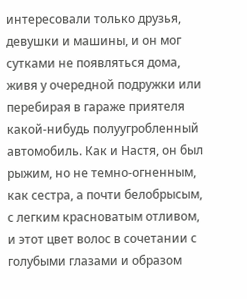интересовали только друзья, девушки и машины, и он мог сутками не появляться дома, живя у очередной подружки или перебирая в гараже приятеля какой-нибудь полуугробленный автомобиль. Как и Настя, он был рыжим, но не темно-огненным, как сестра, а почти белобрысым, с легким красноватым отливом, и этот цвет волос в сочетании с голубыми глазами и образом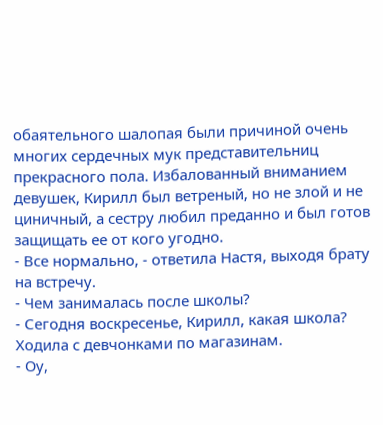обаятельного шалопая были причиной очень многих сердечных мук представительниц прекрасного пола. Избалованный вниманием девушек, Кирилл был ветреный, но не злой и не циничный, а сестру любил преданно и был готов защищать ее от кого угодно.
- Все нормально, - ответила Настя, выходя брату на встречу.
- Чем занималась после школы?
- Сегодня воскресенье, Кирилл, какая школа? Ходила с девчонками по магазинам.
- Оу,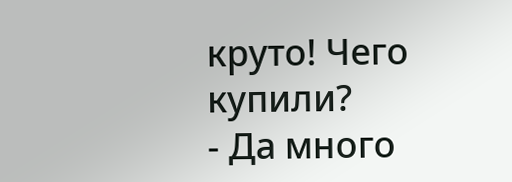круто! Чего купили?
- Да много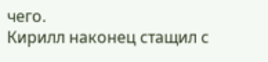чего.
Кирилл наконец стащил с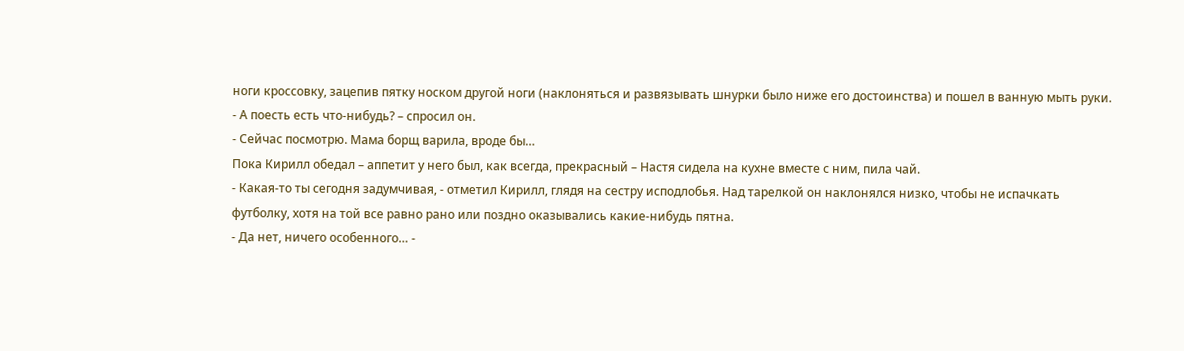ноги кроссовку, зацепив пятку носком другой ноги (наклоняться и развязывать шнурки было ниже его достоинства) и пошел в ванную мыть руки.
- А поесть есть что-нибудь? – спросил он.
- Сейчас посмотрю. Мама борщ варила, вроде бы…
Пока Кирилл обедал – аппетит у него был, как всегда, прекрасный – Настя сидела на кухне вместе с ним, пила чай.
- Какая-то ты сегодня задумчивая, - отметил Кирилл, глядя на сестру исподлобья. Над тарелкой он наклонялся низко, чтобы не испачкать футболку, хотя на той все равно рано или поздно оказывались какие-нибудь пятна.
- Да нет, ничего особенного… -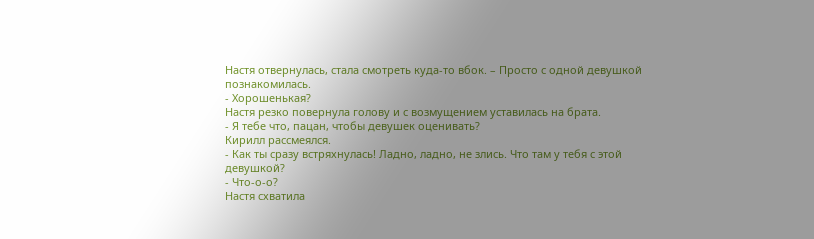Настя отвернулась, стала смотреть куда-то вбок. – Просто с одной девушкой познакомилась.
- Хорошенькая?
Настя резко повернула голову и с возмущением уставилась на брата.
- Я тебе что, пацан, чтобы девушек оценивать?
Кирилл рассмеялся.
- Как ты сразу встряхнулась! Ладно, ладно, не злись. Что там у тебя с этой девушкой?
- Что-о-о?
Настя схватила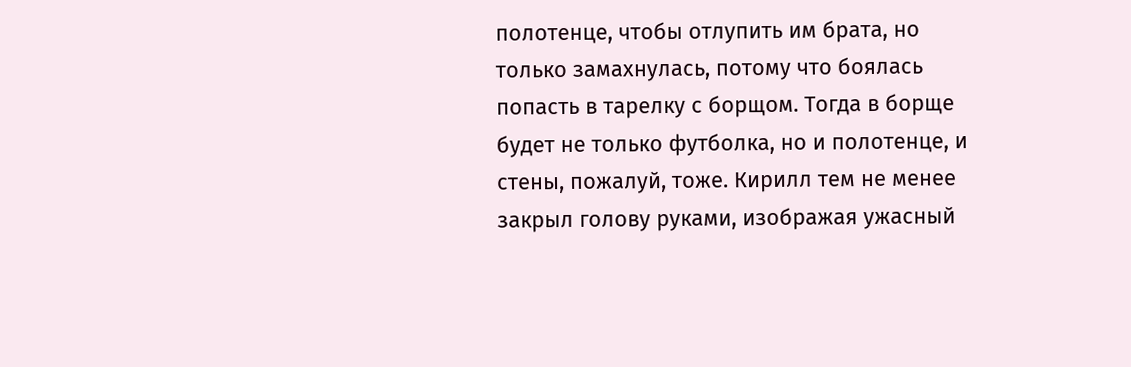полотенце, чтобы отлупить им брата, но только замахнулась, потому что боялась попасть в тарелку с борщом. Тогда в борще будет не только футболка, но и полотенце, и стены, пожалуй, тоже. Кирилл тем не менее закрыл голову руками, изображая ужасный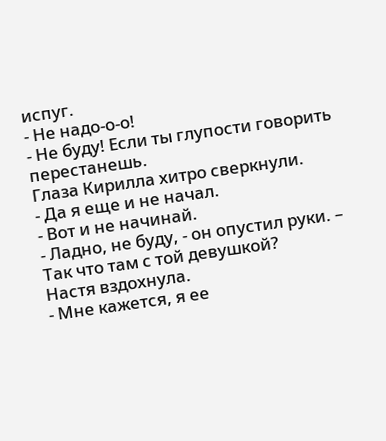испуг.
- Не надо-о-о!
- Не буду! Если ты глупости говорить перестанешь.
Глаза Кирилла хитро сверкнули.
- Да я еще и не начал.
- Вот и не начинай.
- Ладно, не буду, - он опустил руки. – Так что там с той девушкой?
Настя вздохнула.
- Мне кажется, я ее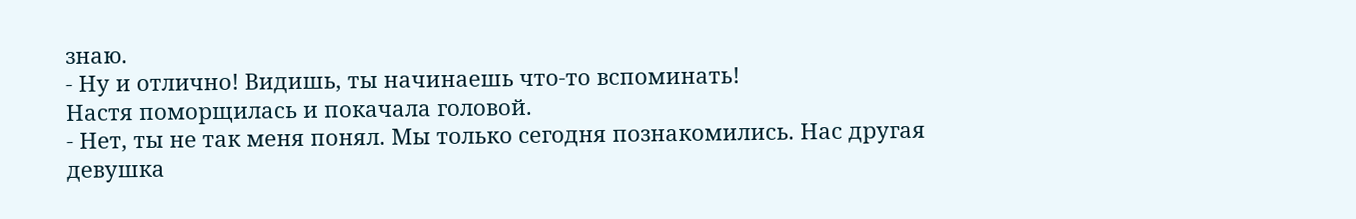знаю.
- Ну и отлично! Видишь, ты начинаешь что-то вспоминать!
Настя поморщилась и покачала головой.
- Нет, ты не так меня понял. Мы только сегодня познакомились. Нас другая девушка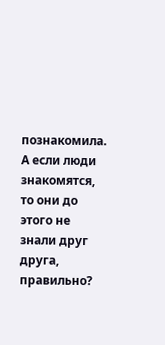познакомила. А если люди знакомятся, то они до этого не знали друг друга, правильно?